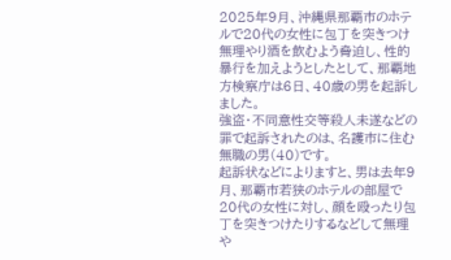2025年9月、沖縄県那覇市のホテルで20代の女性に包丁を突きつけ無理やり酒を飲むよう脅迫し、性的暴行を加えようとしたとして、那覇地方検察庁は6日、40歳の男を起訴しました。
強盗・不同意性交等殺人未遂などの罪で起訴されたのは、名護市に住む無職の男(40)です。
起訴状などによりますと、男は去年9月、那覇市若狭のホテルの部屋で20代の女性に対し、顔を殴ったり包丁を突きつけたりするなどして無理や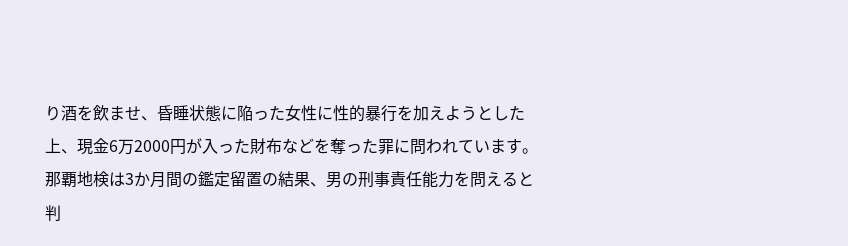り酒を飲ませ、昏睡状態に陥った女性に性的暴行を加えようとした上、現金6万2000円が入った財布などを奪った罪に問われています。
那覇地検は3か月間の鑑定留置の結果、男の刑事責任能力を問えると判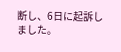断し、6日に起訴しました。